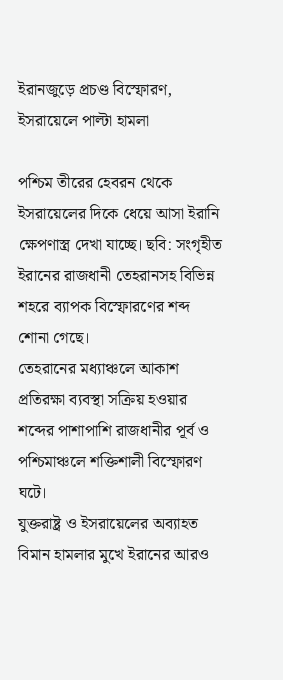ইরানজুড়ে প্রচণ্ড বিস্ফোরণ, ইসরায়েলে পাল্টা হামলা

পশ্চিম তীরের হেবরন থেকে ইসরায়েলের দিকে ধেয়ে আসা ইরানি ক্ষেপণাস্ত্র দেখা যাচ্ছে। ছবি: সংগৃহীত
ইরানের রাজধানী তেহরানসহ বিভিন্ন শহরে ব্যাপক বিস্ফোরণের শব্দ শোনা গেছে।
তেহরানের মধ্যাঞ্চলে আকাশ প্রতিরক্ষা ব্যবস্থা সক্রিয় হওয়ার শব্দের পাশাপাশি রাজধানীর পূর্ব ও পশ্চিমাঞ্চলে শক্তিশালী বিস্ফোরণ ঘটে।
যুক্তরাষ্ট্র ও ইসরায়েলের অব্যাহত বিমান হামলার মুখে ইরানের আরও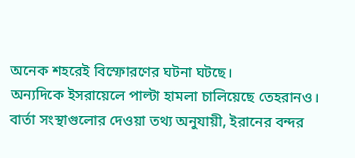অনেক শহরেই বিস্ফোরণের ঘটনা ঘটছে।
অন্যদিকে ইসরায়েলে পাল্টা হামলা চালিয়েছে তেহরানও।
বার্তা সংস্থাগুলোর দেওয়া তথ্য অনুযায়ী, ইরানের বন্দর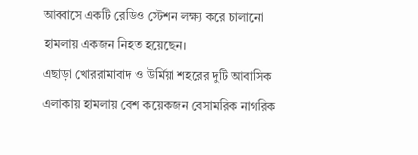আব্বাসে একটি রেডিও স্টেশন লক্ষ্য করে চালানো হামলায় একজন নিহত হয়েছেন।
এছাড়া খোররামাবাদ ও উর্মিয়া শহরের দুটি আবাসিক এলাকায় হামলায় বেশ কয়েকজন বেসামরিক নাগরিক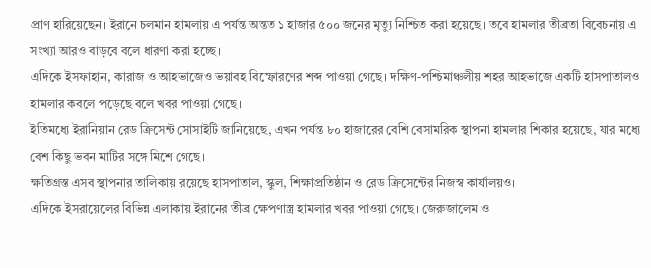প্রাণ হারিয়েছেন। ইরানে চলমান হামলায় এ পর্যন্ত অন্তত ১ হাজার ৫০০ জনের মৃত্যু নিশ্চিত করা হয়েছে। তবে হামলার তীব্রতা বিবেচনায় এ সংখ্যা আরও বাড়বে বলে ধারণা করা হচ্ছে।
এদিকে ইসফাহান, কারাজ ও আহভাজেও ভয়াবহ বিস্ফোরণের শব্দ পাওয়া গেছে। দক্ষিণ-পশ্চিমাঞ্চলীয় শহর আহভাজে একটি হাসপাতালও হামলার কবলে পড়েছে বলে খবর পাওয়া গেছে।
ইতিমধ্যে ইরানিয়ান রেড ক্রিসেন্ট সোসাইটি জানিয়েছে, এখন পর্যন্ত ৮০ হাজারের বেশি বেসামরিক স্থাপনা হামলার শিকার হয়েছে, যার মধ্যে বেশ কিছু ভবন মাটির সঙ্গে মিশে গেছে।
ক্ষতিগ্রস্ত এসব স্থাপনার তালিকায় রয়েছে হাসপাতাল, স্কুল, শিক্ষাপ্রতিষ্ঠান ও রেড ক্রিসেন্টের নিজস্ব কার্যালয়ও।
এদিকে ইসরায়েলের বিভিন্ন এলাকায় ইরানের তীব্র ক্ষেপণাস্ত্র হামলার খবর পাওয়া গেছে। জেরুজালেম ও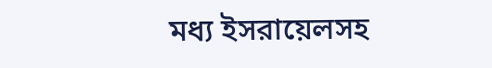মধ্য ইসরায়েলসহ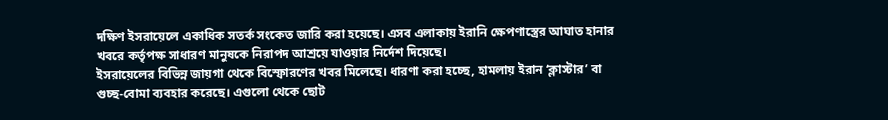দক্ষিণ ইসরায়েলে একাধিক সতর্ক সংকেত জারি করা হয়েছে। এসব এলাকায় ইরানি ক্ষেপণাস্ত্রের আঘাত হানার খবরে কর্তৃপক্ষ সাধারণ মানুষকে নিরাপদ আশ্রয়ে যাওয়ার নির্দেশ দিয়েছে।
ইসরায়েলের বিভিন্ন জায়গা থেকে বিস্ফোরণের খবর মিলেছে। ধারণা করা হচ্ছে, হামলায় ইরান ‘ক্লাস্টার’ বা গুচ্ছ-বোমা ব্যবহার করেছে। এগুলো থেকে ছোট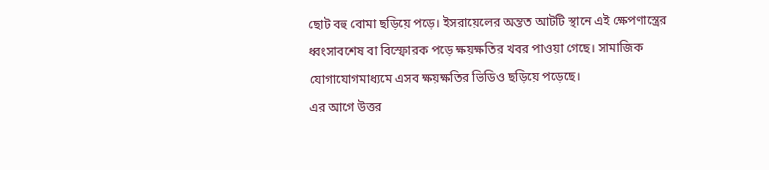ছোট বহু বোমা ছড়িয়ে পড়ে। ইসরায়েলের অন্তত আটটি স্থানে এই ক্ষেপণাস্ত্রের ধ্বংসাবশেষ বা বিস্ফোরক পড়ে ক্ষয়ক্ষতির খবর পাওয়া গেছে। সামাজিক যোগাযোগমাধ্যমে এসব ক্ষয়ক্ষতির ভিডিও ছড়িয়ে পড়েছে।
এর আগে উত্তর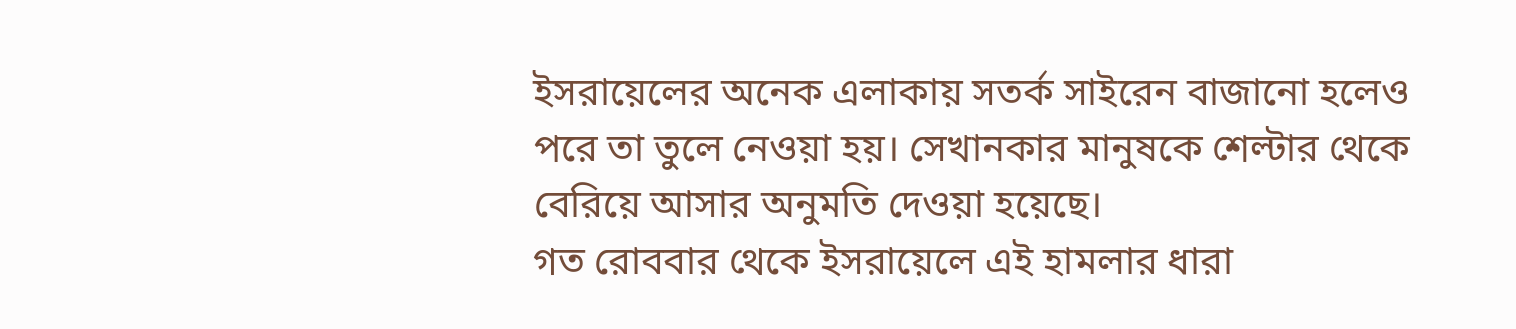ইসরায়েলের অনেক এলাকায় সতর্ক সাইরেন বাজানো হলেও পরে তা তুলে নেওয়া হয়। সেখানকার মানুষকে শেল্টার থেকে বেরিয়ে আসার অনুমতি দেওয়া হয়েছে।
গত রোববার থেকে ইসরায়েলে এই হামলার ধারা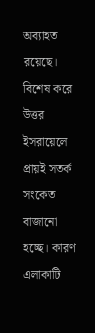অব্যাহত রয়েছে। বিশেষ করে উত্তর ইসরায়েলে প্রায়ই সতর্ক সংকেত বাজানো হচ্ছে। কারণ এলাকাটি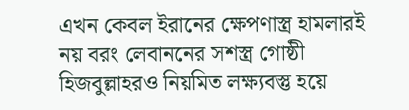এখন কেবল ইরানের ক্ষেপণাস্ত্র হামলারই নয় বরং লেবাননের সশস্ত্র গোষ্ঠী হিজবুল্লাহরও নিয়মিত লক্ষ্যবস্তু হয়ে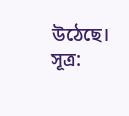উঠেছে।
সূত্র: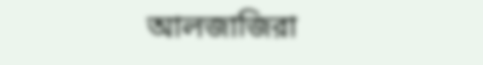আলজাজিরা